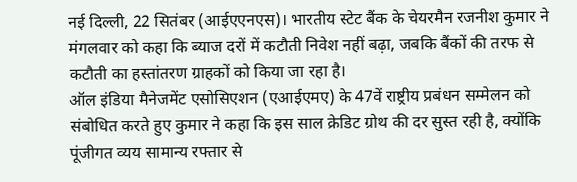नई दिल्ली, 22 सितंबर (आईएएनएस)। भारतीय स्टेट बैंक के चेयरमैन रजनीश कुमार ने मंगलवार को कहा कि ब्याज दरों में कटौती निवेश नहीं बढ़ा, जबकि बैंकों की तरफ से कटौती का हस्तांतरण ग्राहकों को किया जा रहा है।
ऑल इंडिया मैनेजमेंट एसोसिएशन (एआईएमए) के 47वें राष्ट्रीय प्रबंधन सम्मेलन को संबोधित करते हुए कुमार ने कहा कि इस साल क्रेडिट ग्रोथ की दर सुस्त रही है, क्योंकि पूंजीगत व्यय सामान्य रफ्तार से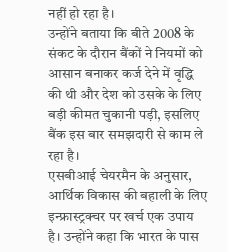नहीं हो रहा है।
उन्होंने बताया कि बीते 2008 के संकट के दौरान बैंकों ने नियमों को आसान बनाकर कर्ज देने में वृद्धि की थी और देश को उसके के लिए बड़ी कीमत चुकानी पड़ी, इसलिए बैंक इस बार समझदारी से काम ले रहा है।
एसबीआई चेयरमैन के अनुसार, आर्थिक विकास की बहाली के लिए इन्फ्रास्ट्रक्चर पर खर्च एक उपाय है। उन्होंने कहा कि भारत के पास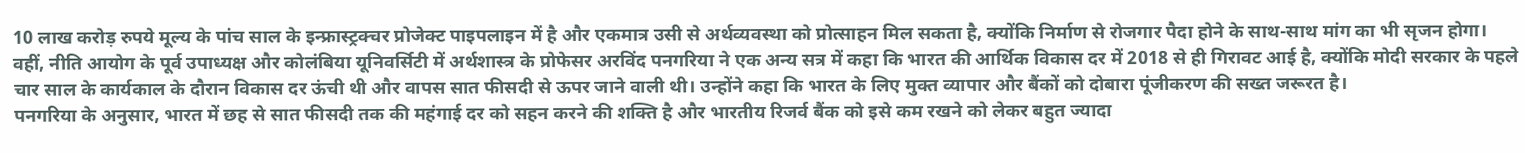10 लाख करोड़ रुपये मूल्य के पांच साल के इन्फ्रास्ट्रक्चर प्रोजेक्ट पाइपलाइन में है और एकमात्र उसी से अर्थव्यवस्था को प्रोत्साहन मिल सकता है, क्योंकि निर्माण से रोजगार पैदा होने के साथ-साथ मांग का भी सृजन होगा।
वहीं, नीति आयोग के पूर्व उपाध्यक्ष और कोलंबिया यूनिवर्सिटी में अर्थशास्त्र के प्रोफेसर अरविंद पनगरिया ने एक अन्य सत्र में कहा कि भारत की आर्थिक विकास दर में 2018 से ही गिरावट आई है, क्योंकि मोदी सरकार के पहले चार साल के कार्यकाल के दौरान विकास दर ऊंची थी और वापस सात फीसदी से ऊपर जाने वाली थी। उन्होंने कहा कि भारत के लिए मुक्त व्यापार और बैंकों को दोबारा पूंजीकरण की सख्त जरूरत है।
पनगरिया के अनुसार, भारत में छह से सात फीसदी तक की महंगाई दर को सहन करने की शक्ति है और भारतीय रिजर्व बैंक को इसे कम रखने को लेकर बहुत ज्यादा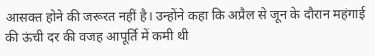आसक्त होने की जरूरत नहीं है। उन्होंने कहा कि अप्रैल से जून के दौरान महंगाई की ऊंची दर की वजह आपूर्ति में कमी थी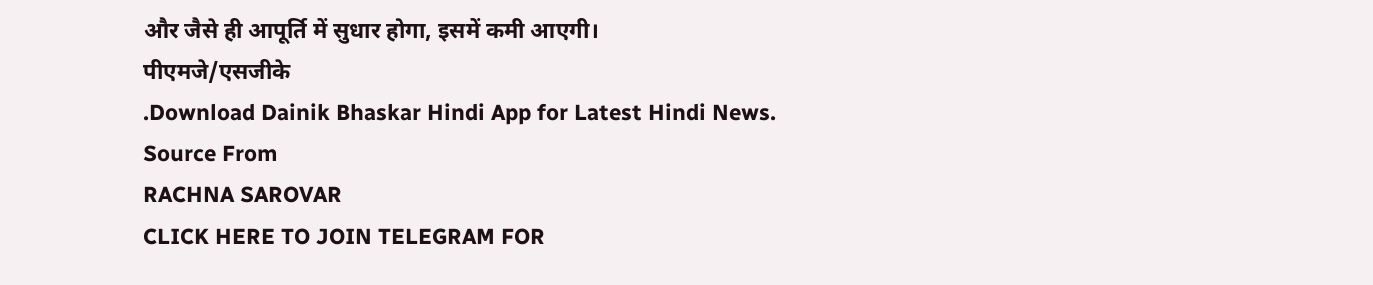और जैसे ही आपूर्ति में सुधार होगा, इसमें कमी आएगी।
पीएमजे/एसजीके
.Download Dainik Bhaskar Hindi App for Latest Hindi News.
Source From
RACHNA SAROVAR
CLICK HERE TO JOIN TELEGRAM FOR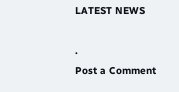LATEST NEWS

.
Post a Comment